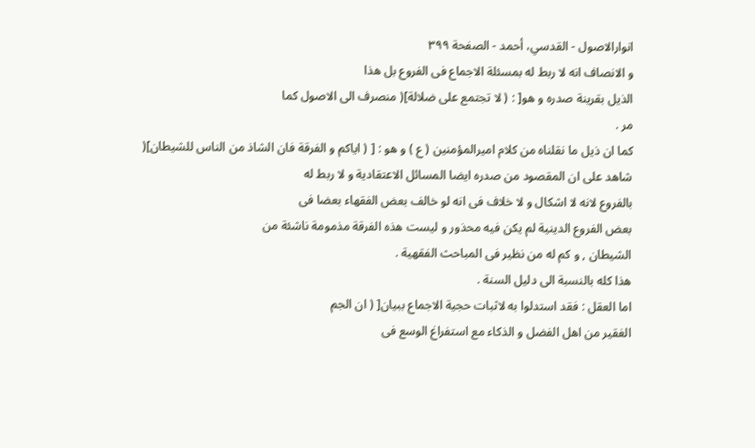انوارالاصول - القدسي، أحمد - الصفحة ٣٩٩
و الانصاف انه لا ربط له بمسئلة الاجماع فى الفروع بل هذا
الذيل بقرينة صدره و هو[ : ( لا تجتمع على ضلالة]( منصرف الى الاصول كما
مر .
كما ان ذيل ما نقلناه من كلام اميرالمؤمنين ( ع ) و هو : [ ( اياكم و الفرقة فان الشاذ من الناس للشيطان](
شاهد على ان المقصود من صدره ايضا المسائل الاعتقادية و لا ربط له
بالفروع لانه لا اشكال و لا خلاف فى انه لو خالف بعض الفقهاء بعضا فى
بعض الفروع الدينية لم يكن فيه محذور و ليست هذه الفرقة مذمومة ناشئة من
الشيطان , و كم له من نظير فى المباحث الفقهية .
هذا كله بالنسبة الى دليل السنة .
اما العقل : فقد استدلوا به لاثبات حجية الاجماع ببيان[ ( ان الجم
الغقير من اهل الفضل و الذكاء مع استفراغ الوسع فى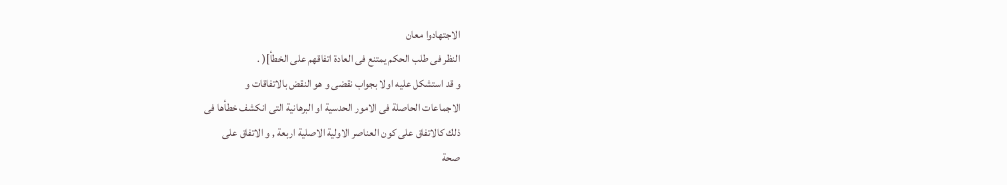الاجتهادوا معان
النظر فى طلب الحكم يمتنع فى العادة اتفاقهم على الخطأ]( .
و قد استشكل عليه اولا بجواب نقضى و هو النقض بالاتفاقات و
الاجماعات الحاصلة فى الامور الحدسية او البرهانية التى انكشف خطأها فى
ذلك كالاتفاق على كون العناصر الاولية الاصلية اربعة , و الاتفاق على
صحة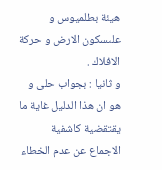هيئة بطلميوس و علىسكون الارض و حركة الافلاك .
و ثانيا : بجواب حلى و هو ان هذا الدليل غاية ما يقتقضية كاشفية
الاجماع عن عدم الخطاء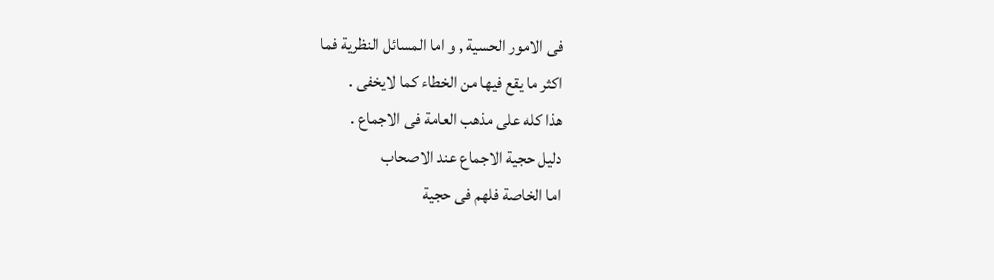فى الامور الحسية , و اما المسائل النظرية فما
اكثر ما يقع فيها من الخطاء كما لايخفى .
هذا كله على مذهب العامة فى الاجماع .
دليل حجية الاجماع عند الاصحاب
اما الخاصة فلهم فى حجية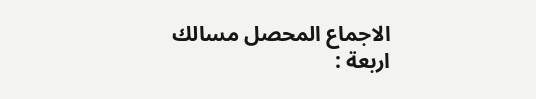الاجماع المحصل مسالك اربعة :